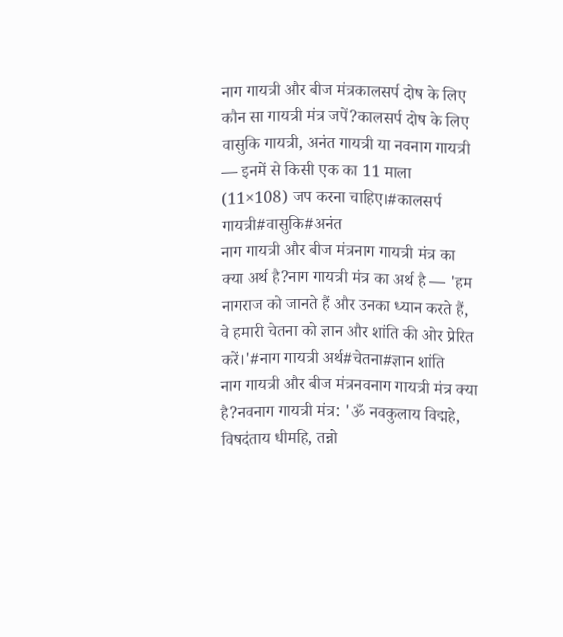नाग गायत्री और बीज मंत्रकालसर्प दोष के लिए कौन सा गायत्री मंत्र जपें?कालसर्प दोष के लिए वासुकि गायत्री, अनंत गायत्री या नवनाग गायत्री — इनमें से किसी एक का 11 माला (11×108) जप करना चाहिए।#कालसर्प गायत्री#वासुकि#अनंत
नाग गायत्री और बीज मंत्रनाग गायत्री मंत्र का क्या अर्थ है?नाग गायत्री मंत्र का अर्थ है — 'हम नागराज को जानते हैं और उनका ध्यान करते हैं, वे हमारी चेतना को ज्ञान और शांति की ओर प्रेरित करें।'#नाग गायत्री अर्थ#चेतना#ज्ञान शांति
नाग गायत्री और बीज मंत्रनवनाग गायत्री मंत्र क्या है?नवनाग गायत्री मंत्र: 'ॐ नवकुलाय विद्महे, विषदंताय धीमहि, तन्नो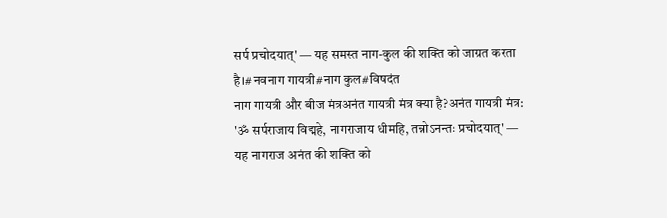सर्प प्रचोदयात्' — यह समस्त नाग-कुल की शक्ति को जाग्रत करता है।#नवनाग गायत्री#नाग कुल#विषदंत
नाग गायत्री और बीज मंत्रअनंत गायत्री मंत्र क्या है?अनंत गायत्री मंत्र: 'ॐ सर्पराजाय विद्महे, नागराजाय धीमहि, तन्नोऽनन्तः प्रचोदयात्' — यह नागराज अनंत की शक्ति को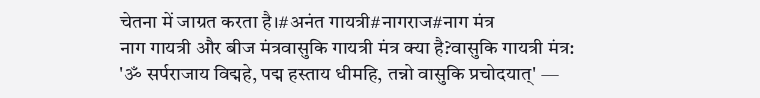चेतना में जाग्रत करता है।#अनंत गायत्री#नागराज#नाग मंत्र
नाग गायत्री और बीज मंत्रवासुकि गायत्री मंत्र क्या है?वासुकि गायत्री मंत्र: 'ॐ सर्पराजाय विद्महे, पद्म हस्ताय धीमहि, तन्नो वासुकि प्रचोदयात्' —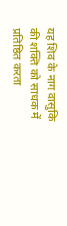यह शिव के नाग वासुकि की शक्ति को साधक में प्रतिष्ठित करता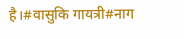है।#वासुकि गायत्री#नाग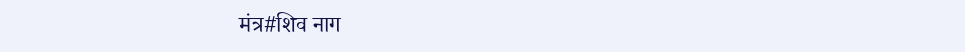मंत्र#शिव नाग